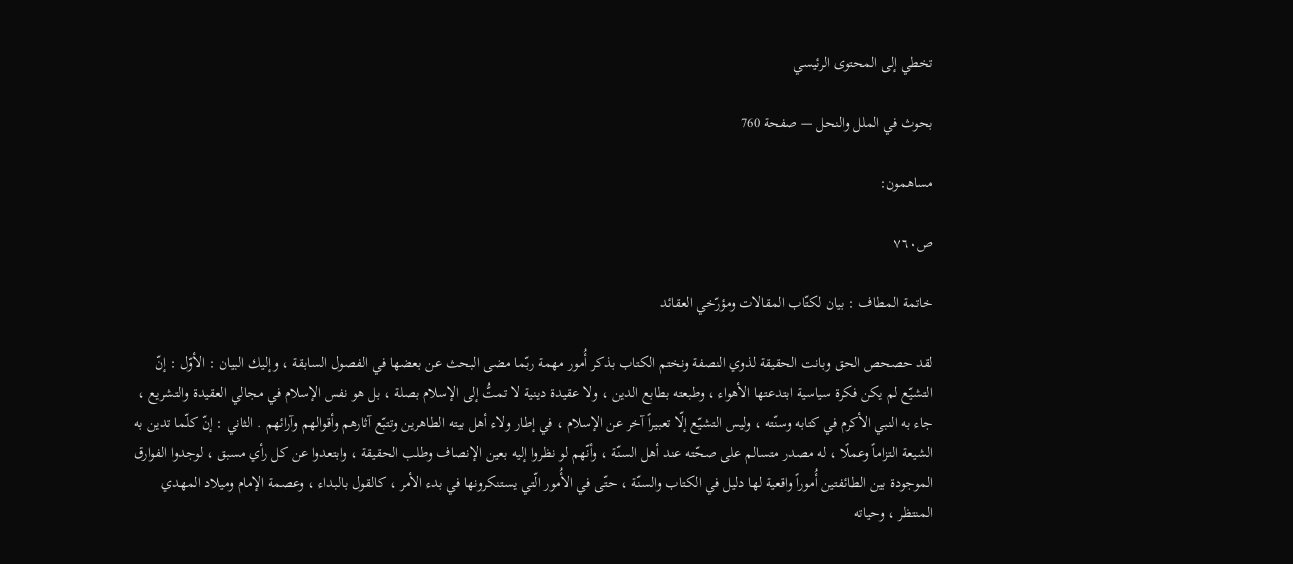تخطي إلى المحتوى الرئيسي

بحوث في الملل والنحل — صفحة 760

مساهمون:

ص٧٦٠

خاتمة المطاف : بيان لكتّاب المقالات ومؤرّخي العقائد

لقد حصحص الحق وبانت الحقيقة لذوي النصفة ونختم الكتاب بذكر أُمور مهمة ربّما مضى البحث عن بعضها في الفصول السابقة ، وإليك البيان : الأوّل : إنّ التشيّع لم يكن فكرة سياسية ابتدعتها الأهواء ، وطبعته بطابع الدين ، ولا عقيدة دينية لا تمتُّ إلى الإسلام بصلة ، بل هو نفس الإسلام في مجالي العقيدة والتشريع ، جاء به النبي الأكرم في كتابه وسنّته ، وليس التشيّع إلّا تعبيراً آخر عن الإسلام ، في إطار ولاء أهل بيته الطاهرين وتتبّع آثارهم وأقوالهم وآرائهم . الثاني : إنّ كلّما تدين به الشيعة التزاماً وعملًا ، له مصدر متسالم على صحّته عند أهل السنّة ، وأنّهم لو نظروا إليه بعين الإنصاف وطلب الحقيقة ، وابتعدوا عن كل رأي مسبق ، لوجدوا الفوارق الموجودة بين الطائفتين أُموراً واقعية لها دليل في الكتاب والسنّة ، حتّى في الأُمور الّتي يستنكرونها في بدء الأمر ، كالقول بالبداء ، وعصمة الإمام وميلاد المهدي المنتظر ، وحياته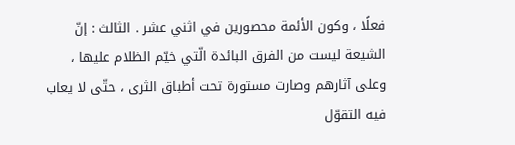فعلًا ، وكون الأئمة محصورين في اثني عشر . الثالث : إنّ الشيعة ليست من الفرق البائدة الّتي خيّم الظلام عليها ، وعلى آثارهم وصارت مستورة تحت أطباق الثرى ، حتّى لا يعاب فيه التقوّل